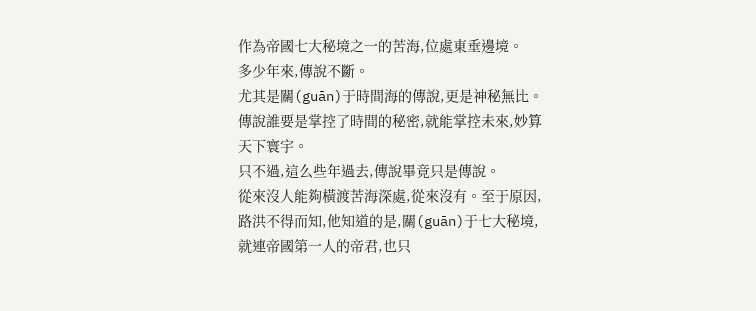作為帝國七大秘境之一的苦海,位處東垂邊境。
多少年來,傳說不斷。
尤其是關(guān)于時間海的傳說,更是神秘無比。傳說誰要是掌控了時間的秘密,就能掌控未來,妙算天下寰宇。
只不過,這么些年過去,傳說畢竟只是傳說。
從來沒人能夠橫渡苦海深處,從來沒有。至于原因,路洪不得而知,他知道的是,關(guān)于七大秘境,就連帝國第一人的帝君,也只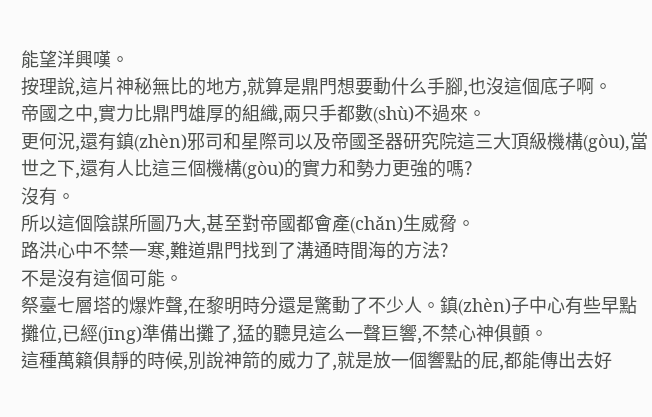能望洋興嘆。
按理說,這片神秘無比的地方,就算是鼎門想要動什么手腳,也沒這個底子啊。
帝國之中,實力比鼎門雄厚的組織,兩只手都數(shù)不過來。
更何況,還有鎮(zhèn)邪司和星際司以及帝國圣器研究院這三大頂級機構(gòu),當世之下,還有人比這三個機構(gòu)的實力和勢力更強的嗎?
沒有。
所以這個陰謀所圖乃大,甚至對帝國都會產(chǎn)生威脅。
路洪心中不禁一寒,難道鼎門找到了溝通時間海的方法?
不是沒有這個可能。
祭臺七層塔的爆炸聲,在黎明時分還是驚動了不少人。鎮(zhèn)子中心有些早點攤位,已經(jīng)準備出攤了,猛的聽見這么一聲巨響,不禁心神俱顫。
這種萬籟俱靜的時候,別說神箭的威力了,就是放一個響點的屁,都能傳出去好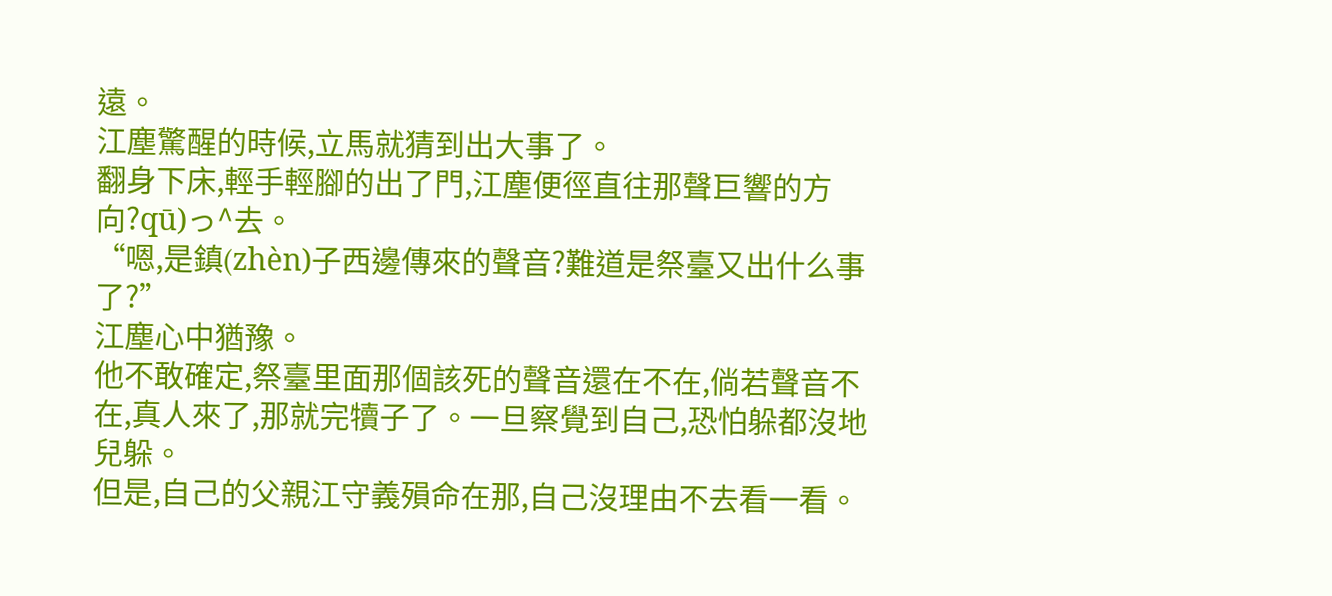遠。
江塵驚醒的時候,立馬就猜到出大事了。
翻身下床,輕手輕腳的出了門,江塵便徑直往那聲巨響的方向?qū)っ^去。
“嗯,是鎮(zhèn)子西邊傳來的聲音?難道是祭臺又出什么事了?”
江塵心中猶豫。
他不敢確定,祭臺里面那個該死的聲音還在不在,倘若聲音不在,真人來了,那就完犢子了。一旦察覺到自己,恐怕躲都沒地兒躲。
但是,自己的父親江守義殞命在那,自己沒理由不去看一看。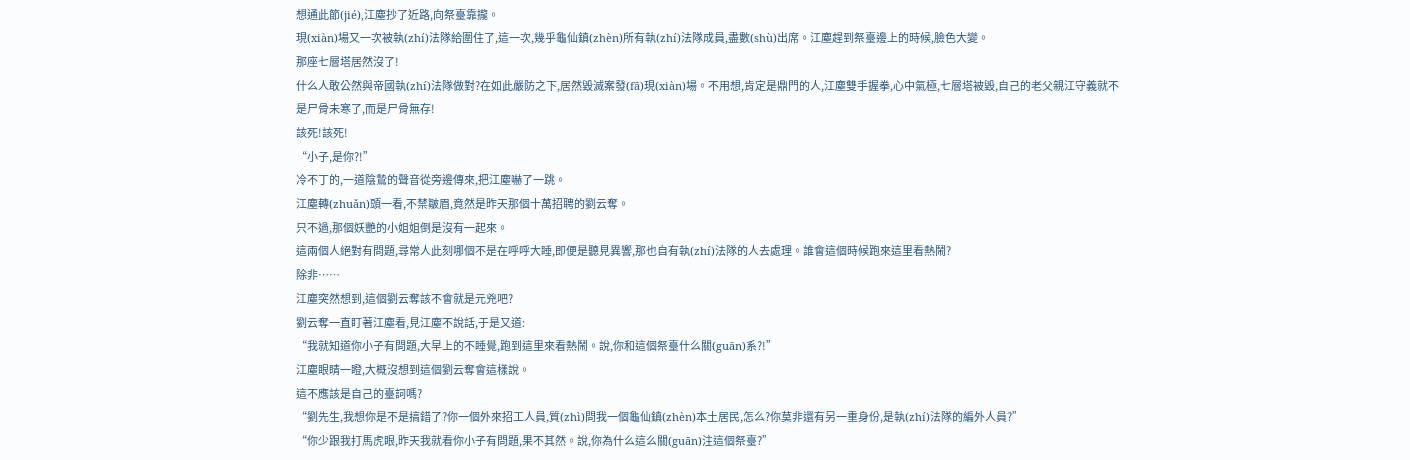想通此節(jié),江塵抄了近路,向祭臺靠攏。
現(xiàn)場又一次被執(zhí)法隊給圍住了,這一次,幾乎龜仙鎮(zhèn)所有執(zhí)法隊成員,盡數(shù)出席。江塵趕到祭臺邊上的時候,臉色大變。
那座七層塔居然沒了!
什么人敢公然與帝國執(zhí)法隊做對?在如此嚴防之下,居然毀滅案發(fā)現(xiàn)場。不用想,肯定是鼎門的人,江塵雙手握拳,心中氣極,七層塔被毀,自己的老父親江守義就不是尸骨未寒了,而是尸骨無存!
該死!該死!
“小子,是你?!”
冷不丁的,一道陰鷙的聲音從旁邊傳來,把江塵嚇了一跳。
江塵轉(zhuǎn)頭一看,不禁皺眉,竟然是昨天那個十萬招聘的劉云奪。
只不過,那個妖艷的小姐姐倒是沒有一起來。
這兩個人絕對有問題,尋常人此刻哪個不是在呼呼大睡,即便是聽見異響,那也自有執(zhí)法隊的人去處理。誰會這個時候跑來這里看熱鬧?
除非……
江塵突然想到,這個劉云奪該不會就是元兇吧?
劉云奪一直盯著江塵看,見江塵不說話,于是又道:
“我就知道你小子有問題,大早上的不睡覺,跑到這里來看熱鬧。說,你和這個祭臺什么關(guān)系?!”
江塵眼睛一瞪,大概沒想到這個劉云奪會這樣說。
這不應該是自己的臺詞嗎?
“劉先生,我想你是不是搞錯了?你一個外來招工人員,質(zhì)問我一個龜仙鎮(zhèn)本土居民,怎么?你莫非還有另一重身份,是執(zhí)法隊的編外人員?”
“你少跟我打馬虎眼,昨天我就看你小子有問題,果不其然。說,你為什么這么關(guān)注這個祭臺?”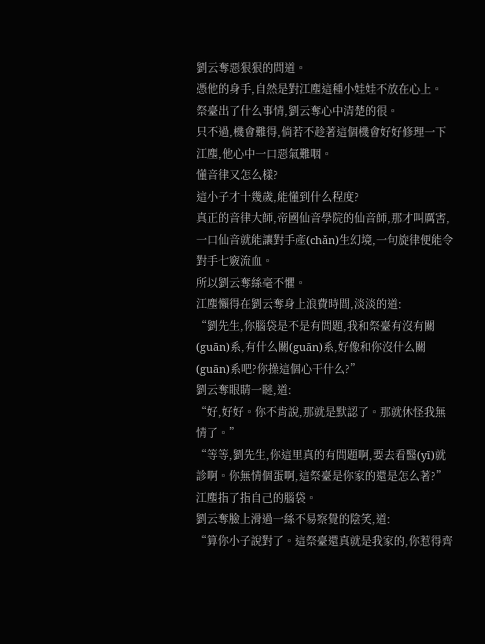劉云奪惡狠狠的問道。
憑他的身手,自然是對江塵這種小娃娃不放在心上。
祭臺出了什么事情,劉云奪心中清楚的很。
只不過,機會難得,倘若不趁著這個機會好好修理一下江塵,他心中一口惡氣難咽。
懂音律又怎么樣?
這小子才十幾歲,能懂到什么程度?
真正的音律大師,帝國仙音學院的仙音師,那才叫厲害,一口仙音就能讓對手產(chǎn)生幻境,一句旋律便能令對手七竅流血。
所以劉云奪絲毫不懼。
江塵懶得在劉云奪身上浪費時間,淡淡的道:
“劉先生,你腦袋是不是有問題,我和祭臺有沒有關(guān)系,有什么關(guān)系,好像和你沒什么關(guān)系吧?你操這個心干什么?”
劉云奪眼睛一瞇,道:
“好,好好。你不肯說,那就是默認了。那就休怪我無情了。”
“等等,劉先生,你這里真的有問題啊,要去看醫(yī)就診啊。你無情個蛋啊,這祭臺是你家的還是怎么著?”
江塵指了指自己的腦袋。
劉云奪臉上滑過一絲不易察覺的陰笑,道:
“算你小子說對了。這祭臺還真就是我家的,你惹得齊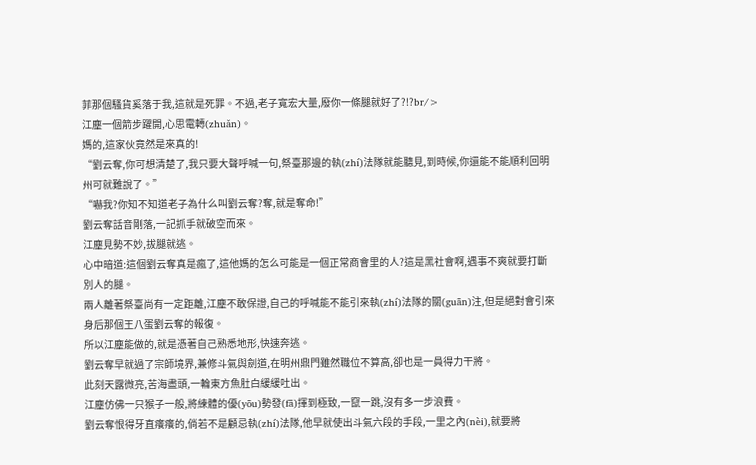菲那個騷貨奚落于我,這就是死罪。不過,老子寬宏大量,廢你一條腿就好了?!?br/>
江塵一個箭步躍開,心思電轉(zhuǎn)。
媽的,這家伙竟然是來真的!
“劉云奪,你可想清楚了,我只要大聲呼喊一句,祭臺那邊的執(zhí)法隊就能聽見,到時候,你還能不能順利回明州可就難說了。”
“嚇我?你知不知道老子為什么叫劉云奪?奪,就是奪命!”
劉云奪話音剛落,一記抓手就破空而來。
江塵見勢不妙,拔腿就逃。
心中暗道:這個劉云奪真是瘋了,這他媽的怎么可能是一個正常商會里的人?這是黑社會啊,遇事不爽就要打斷別人的腿。
兩人離著祭臺尚有一定距離,江塵不敢保證,自己的呼喊能不能引來執(zhí)法隊的關(guān)注,但是絕對會引來身后那個王八蛋劉云奪的報復。
所以江塵能做的,就是憑著自己熟悉地形,快速奔逃。
劉云奪早就過了宗師境界,兼修斗氣與劍道,在明州鼎門雖然職位不算高,卻也是一員得力干將。
此刻天露微亮,苦海盡頭,一輪東方魚肚白緩緩吐出。
江塵仿佛一只猴子一般,將練體的優(yōu)勢發(fā)揮到極致,一竄一跳,沒有多一步浪費。
劉云奪恨得牙直癢癢的,倘若不是顧忌執(zhí)法隊,他早就使出斗氣六段的手段,一里之內(nèi),就要將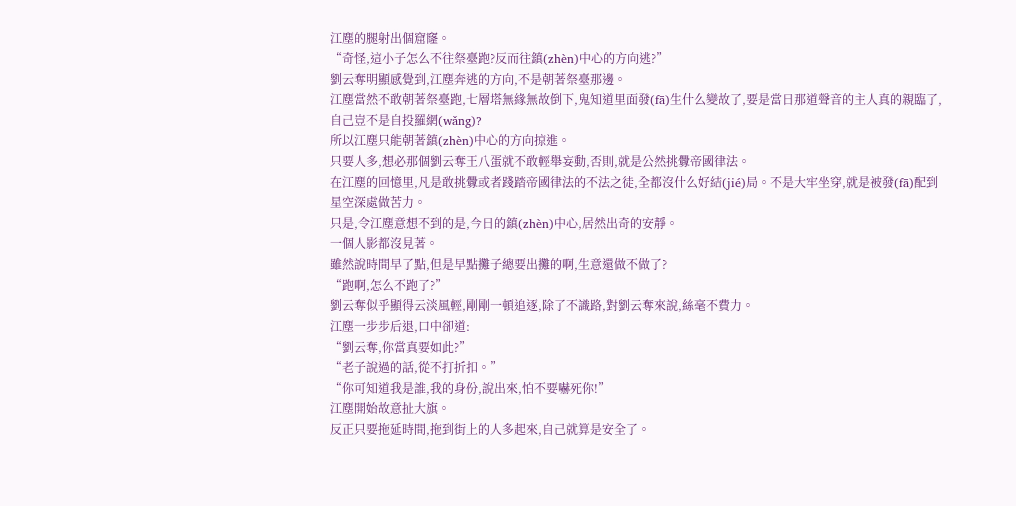江塵的腿射出個窟窿。
“奇怪,這小子怎么不往祭臺跑?反而往鎮(zhèn)中心的方向逃?”
劉云奪明顯感覺到,江塵奔逃的方向,不是朝著祭臺那邊。
江塵當然不敢朝著祭臺跑,七層塔無緣無故倒下,鬼知道里面發(fā)生什么變故了,要是當日那道聲音的主人真的親臨了,自己豈不是自投羅網(wǎng)?
所以江塵只能朝著鎮(zhèn)中心的方向掠進。
只要人多,想必那個劉云奪王八蛋就不敢輕舉妄動,否則,就是公然挑釁帝國律法。
在江塵的回憶里,凡是敢挑釁或者踐踏帝國律法的不法之徒,全都沒什么好結(jié)局。不是大牢坐穿,就是被發(fā)配到星空深處做苦力。
只是,令江塵意想不到的是,今日的鎮(zhèn)中心,居然出奇的安靜。
一個人影都沒見著。
雖然說時間早了點,但是早點攤子總要出攤的啊,生意還做不做了?
“跑啊,怎么不跑了?”
劉云奪似乎顯得云淡風輕,剛剛一頓追逐,除了不識路,對劉云奪來說,絲毫不費力。
江塵一步步后退,口中卻道:
“劉云奪,你當真要如此?”
“老子說過的話,從不打折扣。”
“你可知道我是誰,我的身份,說出來,怕不要嚇死你!”
江塵開始故意扯大旗。
反正只要拖延時間,拖到街上的人多起來,自己就算是安全了。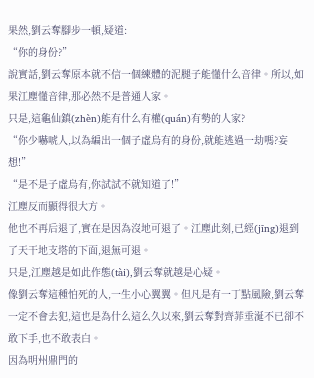果然,劉云奪腳步一頓,疑道:
“你的身份?”
說實話,劉云奪原本就不信一個練體的泥腿子能懂什么音律。所以,如果江塵懂音律,那必然不是普通人家。
只是,這龜仙鎮(zhèn)能有什么有權(quán)有勢的人家?
“你少嚇唬人,以為編出一個子虛烏有的身份,就能逃過一劫嗎?妄想!”
“是不是子虛烏有,你試試不就知道了!”
江塵反而顯得很大方。
他也不再后退了,實在是因為沒地可退了。江塵此刻,已經(jīng)退到了天干地支塔的下面,退無可退。
只是,江塵越是如此作態(tài),劉云奪就越是心疑。
像劉云奪這種怕死的人,一生小心翼翼。但凡是有一丁點風險,劉云奪一定不會去犯,這也是為什么這么久以來,劉云奪對齊菲垂涎不已卻不敢下手,也不敢表白。
因為明州鼎門的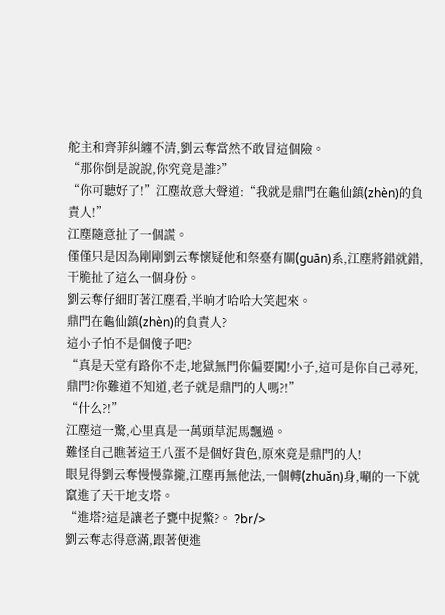舵主和齊菲糾纏不清,劉云奪當然不敢冒這個險。
“那你倒是說說,你究竟是誰?”
“你可聽好了!”江塵故意大聲道:“我就是鼎門在龜仙鎮(zhèn)的負責人!”
江塵隨意扯了一個謊。
僅僅只是因為剛剛劉云奪懷疑他和祭臺有關(guān)系,江塵將錯就錯,干脆扯了這么一個身份。
劉云奪仔細盯著江塵看,半晌才哈哈大笑起來。
鼎門在龜仙鎮(zhèn)的負責人?
這小子怕不是個傻子吧?
“真是天堂有路你不走,地獄無門你偏要闖!小子,這可是你自己尋死,鼎門?你難道不知道,老子就是鼎門的人嗎?!”
“什么?!”
江塵這一驚,心里真是一萬頭草泥馬飄過。
難怪自己瞧著這王八蛋不是個好貨色,原來竟是鼎門的人!
眼見得劉云奪慢慢靠攏,江塵再無他法,一個轉(zhuǎn)身,唰的一下就竄進了天干地支塔。
“進塔?這是讓老子甕中捉鱉?。 ?br/>
劉云奪志得意滿,跟著便進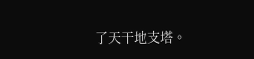了天干地支塔。